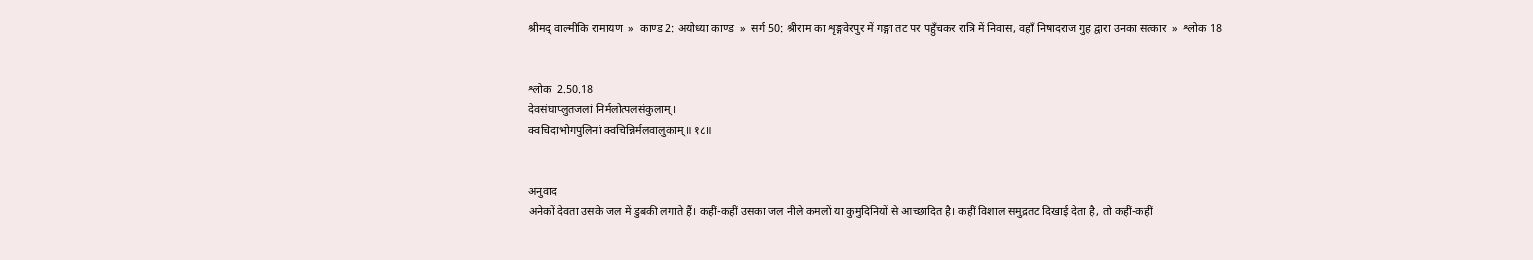श्रीमद् वाल्मीकि रामायण  »  काण्ड 2: अयोध्या काण्ड  »  सर्ग 50: श्रीराम का शृङ्गवेरपुर में गङ्गा तट पर पहुँचकर रात्रि में निवास, वहाँ निषादराज गुह द्वारा उनका सत्कार  »  श्लोक 18


श्लोक  2.50.18
देवसंघाप्लुतजलां निर्मलोत्पलसंकुलाम्।
क्वचिदाभोगपुलिनां क्वचिन्निर्मलवालुकाम्॥ १८॥


अनुवाद
अनेकों देवता उसके जल में डुबकी लगाते हैं। कहीं-कहीं उसका जल नीले कमलों या कुमुदिनियों से आच्छादित है। कहीं विशाल समुद्रतट दिखाई देता है, तो कहीं-कहीं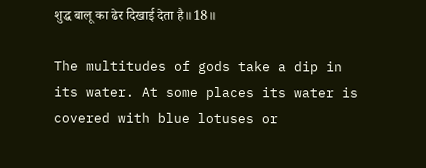शुद्ध बालू का ढेर दिखाई देता है॥18॥

The multitudes of gods take a dip in its water. At some places its water is covered with blue lotuses or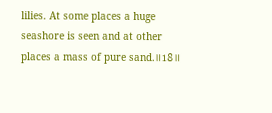lilies. At some places a huge seashore is seen and at other places a mass of pure sand.॥18॥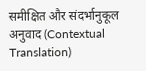समीक्षित और संदर्भानुकूल अनुवाद (Contextual Translation)